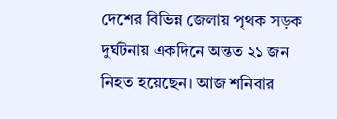দেশের বিভিন্ন জেলায় পৃথক সড়ক দুর্ঘটনায় একদিনে অন্তত ২১ জন নিহত হয়েছেন। আজ শনিবার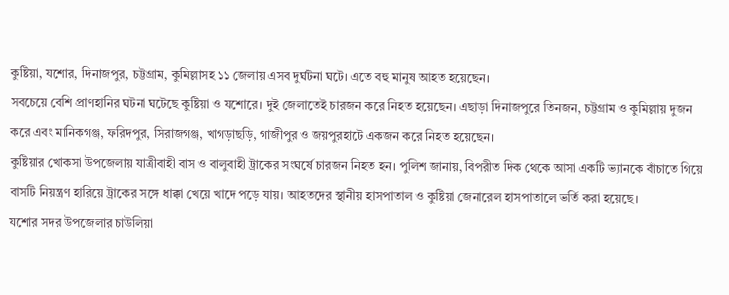কুষ্টিয়া, যশোর, দিনাজপুর, চট্টগ্রাম, কুমিল্লাসহ ১১ জেলায় এসব দুর্ঘটনা ঘটে। এতে বহু মানুষ আহত হয়েছেন।
সবচেয়ে বেশি প্রাণহানির ঘটনা ঘটেছে কুষ্টিয়া ও যশোরে। দুই জেলাতেই চারজন করে নিহত হয়েছেন। এছাড়া দিনাজপুরে তিনজন, চট্টগ্রাম ও কুমিল্লায় দুজন করে এবং মানিকগঞ্জ, ফরিদপুর, সিরাজগঞ্জ, খাগড়াছড়ি, গাজীপুর ও জয়পুরহাটে একজন করে নিহত হয়েছেন।
কুষ্টিয়ার খোকসা উপজেলায় যাত্রীবাহী বাস ও বালুবাহী ট্রাকের সংঘর্ষে চারজন নিহত হন। পুলিশ জানায়, বিপরীত দিক থেকে আসা একটি ভ্যানকে বাঁচাতে গিয়ে বাসটি নিয়ন্ত্রণ হারিয়ে ট্রাকের সঙ্গে ধাক্কা খেয়ে খাদে পড়ে যায়। আহতদের স্থানীয় হাসপাতাল ও কুষ্টিয়া জেনারেল হাসপাতালে ভর্তি করা হয়েছে।
যশোর সদর উপজেলার চাউলিয়া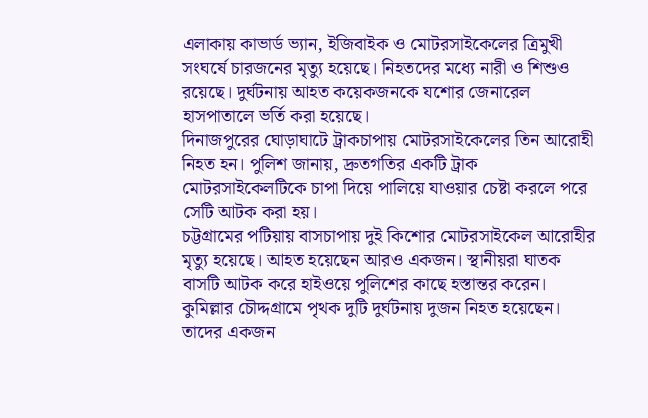এলাকায় কাভার্ড ভ্যান, ইজিবাইক ও মোটরসাইকেলের ত্রিমুখী সংঘর্ষে চারজনের মৃত্যু হয়েছে। নিহতদের মধ্যে নারী ও শিশুও রয়েছে। দুর্ঘটনায় আহত কয়েকজনকে যশোর জেনারেল হাসপাতালে ভর্তি করা হয়েছে।
দিনাজপুরের ঘোড়াঘাটে ট্রাকচাপায় মোটরসাইকেলের তিন আরোহী নিহত হন। পুলিশ জানায়, দ্রুতগতির একটি ট্রাক মোটরসাইকেলটিকে চাপা দিয়ে পালিয়ে যাওয়ার চেষ্টা করলে পরে সেটি আটক করা হয়।
চট্টগ্রামের পটিয়ায় বাসচাপায় দুই কিশোর মোটরসাইকেল আরোহীর মৃত্যু হয়েছে। আহত হয়েছেন আরও একজন। স্থানীয়রা ঘাতক বাসটি আটক করে হাইওয়ে পুলিশের কাছে হস্তান্তর করেন।
কুমিল্লার চৌদ্দগ্রামে পৃথক দুটি দুর্ঘটনায় দুজন নিহত হয়েছেন। তাদের একজন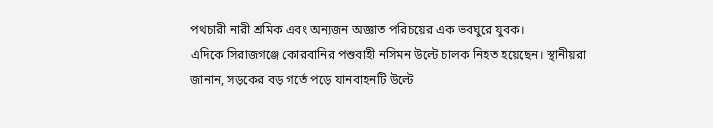পথচারী নারী শ্রমিক এবং অন্যজন অজ্ঞাত পরিচয়ের এক ভবঘুরে যুবক।
এদিকে সিরাজগঞ্জে কোরবানির পশুবাহী নসিমন উল্টে চালক নিহত হয়েছেন। স্থানীয়রা জানান, সড়কের বড় গর্তে পড়ে যানবাহনটি উল্টে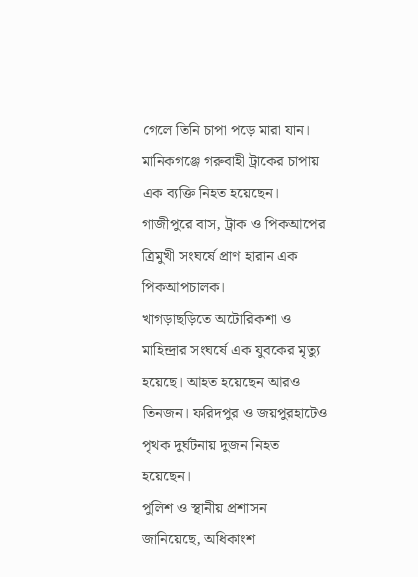গেলে তিনি চাপা পড়ে মারা যান।
মানিকগঞ্জে গরুবাহী ট্রাকের চাপায় এক ব্যক্তি নিহত হয়েছেন। গাজীপুরে বাস, ট্রাক ও পিকআপের ত্রিমুখী সংঘর্ষে প্রাণ হারান এক পিকআপচালক।
খাগড়াছড়িতে অটোরিকশা ও মাহিন্দ্রার সংঘর্ষে এক যুবকের মৃত্যু হয়েছে। আহত হয়েছেন আরও তিনজন। ফরিদপুর ও জয়পুরহাটেও পৃথক দুর্ঘটনায় দুজন নিহত হয়েছেন।
পুলিশ ও স্থানীয় প্রশাসন জানিয়েছে, অধিকাংশ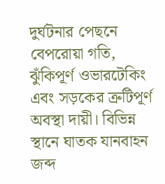দুর্ঘটনার পেছনে বেপরোয়া গতি, ঝুঁকিপূর্ণ ওভারটেকিং এবং সড়কের ত্রুটিপূর্ণ অবস্থা দায়ী। বিভিন্ন স্থানে ঘাতক যানবাহন জব্দ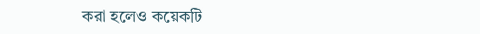করা হলেও কয়েকটি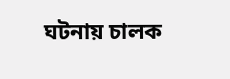ঘটনায় চালক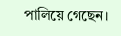পালিয়ে গেছেন।